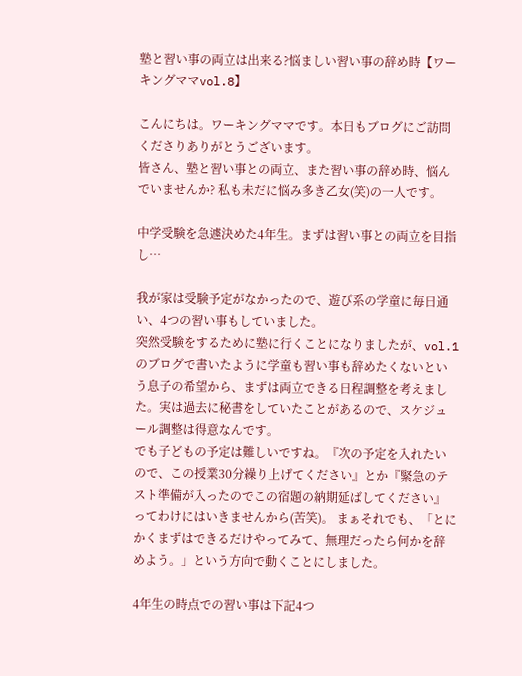塾と習い事の両立は出来る?悩ましい習い事の辞め時【ワーキングママvol.8】

こんにちは。ワーキングママです。本日もブログにご訪問くださりありがとうございます。
皆さん、塾と習い事との両立、また習い事の辞め時、悩んでいませんか? 私も未だに悩み多き乙女(笑)の一人です。

中学受験を急遽決めた4年生。まずは習い事との両立を目指し…

我が家は受験予定がなかったので、遊び系の学童に毎日通い、4つの習い事もしていました。
突然受験をするために塾に行くことになりましたが、vol.1のブログで書いたように学童も習い事も辞めたくないという息子の希望から、まずは両立できる日程調整を考えました。実は過去に秘書をしていたことがあるので、スケジュール調整は得意なんです。
でも子どもの予定は難しいですね。『次の予定を入れたいので、この授業30分繰り上げてください』とか『緊急のテスト準備が入ったのでこの宿題の納期延ばしてください』ってわけにはいきませんから(苦笑)。 まぁそれでも、「とにかくまずはできるだけやってみて、無理だったら何かを辞めよう。」という方向で動くことにしました。

4年生の時点での習い事は下記4つ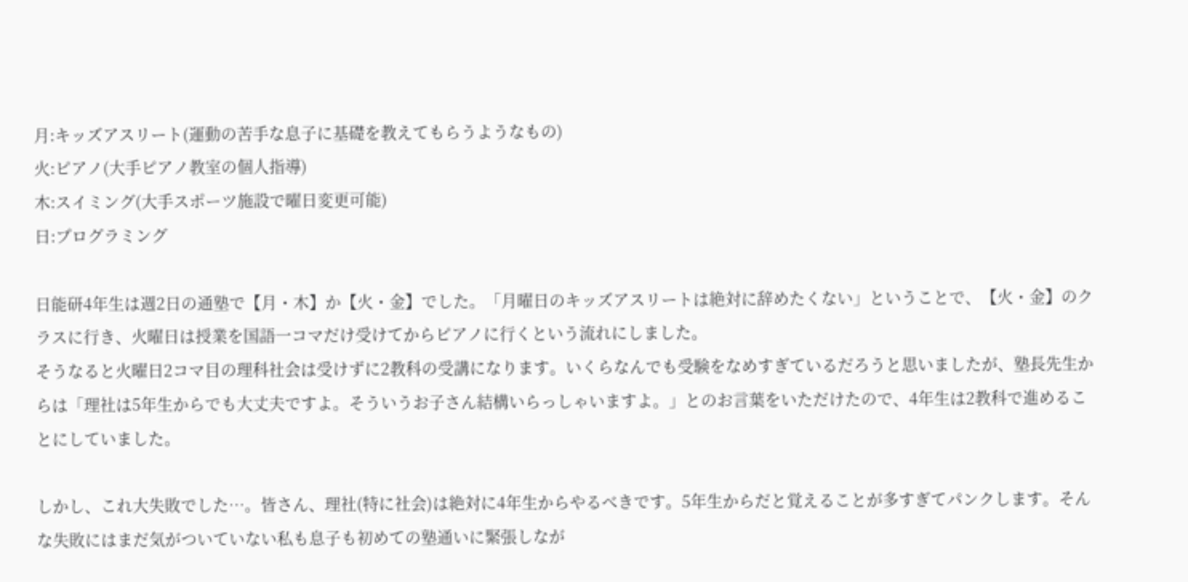月:キッズアスリート(運動の苦手な息子に基礎を教えてもらうようなもの)
火:ピアノ(大手ピアノ教室の個人指導)
木:スイミング(大手スポーツ施設で曜日変更可能)
日:プログラミング

日能研4年生は週2日の通塾で【月・木】か【火・金】でした。「月曜日のキッズアスリートは絶対に辞めたくない」ということで、【火・金】のクラスに行き、火曜日は授業を国語一コマだけ受けてからピアノに行くという流れにしました。
そうなると火曜日2コマ目の理科社会は受けずに2教科の受講になります。いくらなんでも受験をなめすぎているだろうと思いましたが、塾長先生からは「理社は5年生からでも大丈夫ですよ。そういうお子さん結構いらっしゃいますよ。」とのお言葉をいただけたので、4年生は2教科で進めることにしていました。

しかし、これ大失敗でした…。皆さん、理社(特に社会)は絶対に4年生からやるべきです。5年生からだと覚えることが多すぎてパンクします。そんな失敗にはまだ気がついていない私も息子も初めての塾通いに緊張しなが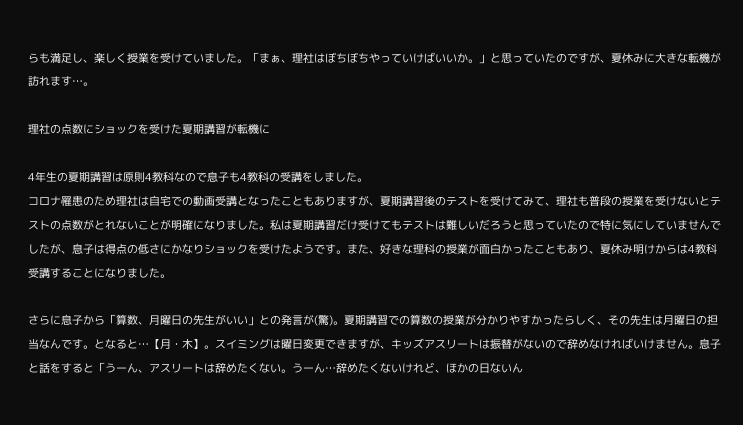らも満足し、楽しく授業を受けていました。「まぁ、理社はぼちぼちやっていけばいいか。」と思っていたのですが、夏休みに大きな転機が訪れます…。

理社の点数にショックを受けた夏期講習が転機に

4年生の夏期講習は原則4教科なので息子も4教科の受講をしました。
コロナ罹患のため理社は自宅での動画受講となったこともありますが、夏期講習後のテストを受けてみて、理社も普段の授業を受けないとテストの点数がとれないことが明確になりました。私は夏期講習だけ受けてもテストは難しいだろうと思っていたので特に気にしていませんでしたが、息子は得点の低さにかなりショックを受けたようです。また、好きな理科の授業が面白かったこともあり、夏休み明けからは4教科受講することになりました。

さらに息子から「算数、月曜日の先生がいい」との発言が(驚)。夏期講習での算数の授業が分かりやすかったらしく、その先生は月曜日の担当なんです。となると…【月・木】。スイミングは曜日変更できますが、キッズアスリートは振替がないので辞めなければいけません。息子と話をすると「うーん、アスリートは辞めたくない。うーん…辞めたくないけれど、ほかの日ないん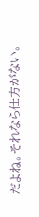だよね。それなら仕方がない。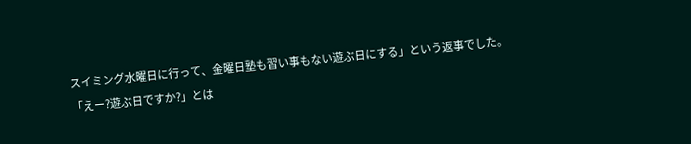スイミング水曜日に行って、金曜日塾も習い事もない遊ぶ日にする」という返事でした。
「えー?遊ぶ日ですか?」とは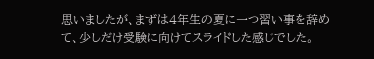思いましたが、まずは4年生の夏に一つ習い事を辞めて、少しだけ受験に向けてスライドした感じでした。